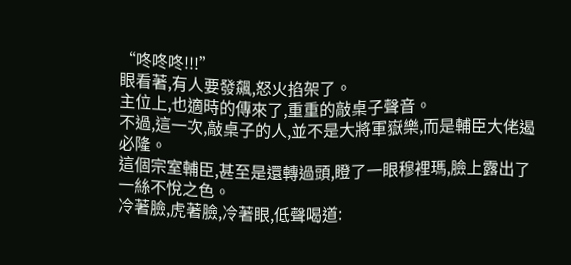“咚咚咚!!!”
眼看著,有人要發飆,怒火掐架了。
主位上,也適時的傳來了,重重的敲桌子聲音。
不過,這一次,敲桌子的人,並不是大將軍嶽樂,而是輔臣大佬遏必隆。
這個宗室輔臣,甚至是還轉過頭,瞪了一眼穆裡瑪,臉上露出了一絲不悅之色。
冷著臉,虎著臉,冷著眼,低聲喝道: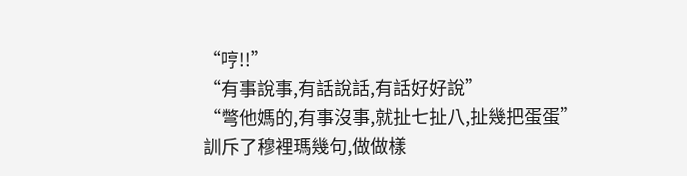“哼!!”
“有事說事,有話說話,有話好好說”
“彆他媽的,有事沒事,就扯七扯八,扯幾把蛋蛋”
訓斥了穆裡瑪幾句,做做樣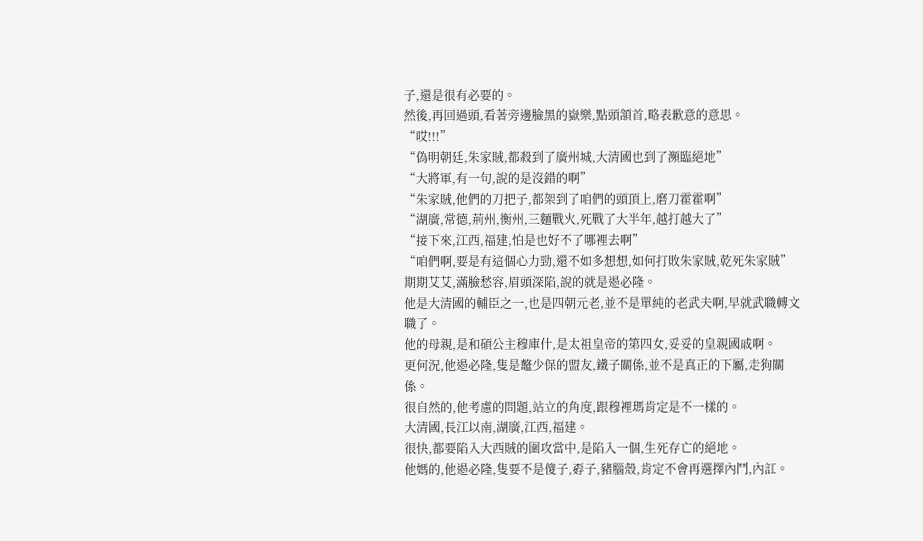子,還是很有必要的。
然後,再回過頭,看著旁邊臉黑的嶽樂,點頭頷首,略表歉意的意思。
“哎!!!”
“偽明朝廷,朱家賊,都殺到了廣州城,大清國也到了瀕臨絕地”
“大將軍,有一句,說的是沒錯的啊”
“朱家賊,他們的刀把子,都架到了咱們的頭頂上,磨刀霍霍啊”
“湖廣,常德,荊州,衡州,三麵戰火,死戰了大半年,越打越大了”
“接下來,江西,福建,怕是也好不了哪裡去啊”
“咱們啊,要是有這個心力勁,還不如多想想,如何打敗朱家賊,乾死朱家賊”
期期艾艾,滿臉愁容,眉頭深陷,說的就是遏必隆。
他是大清國的輔臣之一,也是四朝元老,並不是單純的老武夫啊,早就武職轉文職了。
他的母親,是和碩公主穆庫什,是太祖皇帝的第四女,妥妥的皇親國戚啊。
更何況,他遏必隆,隻是鼇少保的盟友,鐵子關係,並不是真正的下屬,走狗關係。
很自然的,他考慮的問題,站立的角度,跟穆裡瑪肯定是不一樣的。
大清國,長江以南,湖廣,江西,福建。
很快,都要陷入大西賊的圍攻當中,是陷入一個,生死存亡的絕地。
他媽的,他遏必隆,隻要不是傻子,孬子,豬腦殼,肯定不會再選擇內鬥,內訌。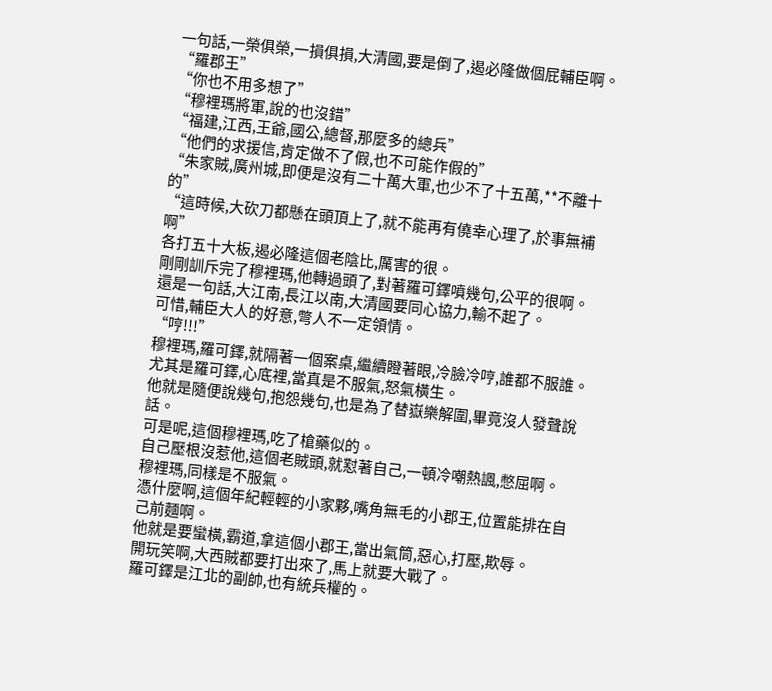一句話,一榮俱榮,一損俱損,大清國,要是倒了,遏必隆做個屁輔臣啊。
“羅郡王”
“你也不用多想了”
“穆裡瑪將軍,說的也沒錯”
“福建,江西,王爺,國公,總督,那麼多的總兵”
“他們的求援信,肯定做不了假,也不可能作假的”
“朱家賊,廣州城,即便是沒有二十萬大軍,也少不了十五萬,**不離十的”
“這時候,大砍刀都懸在頭頂上了,就不能再有僥幸心理了,於事無補啊”
各打五十大板,遏必隆這個老陰比,厲害的很。
剛剛訓斥完了穆裡瑪,他轉過頭了,對著羅可鐸噴幾句,公平的很啊。
還是一句話,大江南,長江以南,大清國要同心協力,輸不起了。
可惜,輔臣大人的好意,彆人不一定領情。
“哼!!!”
穆裡瑪,羅可鐸,就隔著一個案桌,繼續瞪著眼,冷臉冷哼,誰都不服誰。
尤其是羅可鐸,心底裡,當真是不服氣,怒氣橫生。
他就是隨便說幾句,抱怨幾句,也是為了替嶽樂解圍,畢竟沒人發聲說話。
可是呢,這個穆裡瑪,吃了槍藥似的。
自己壓根沒惹他,這個老賊頭,就懟著自己,一頓冷嘲熱諷,憋屈啊。
穆裡瑪,同樣是不服氣。
憑什麼啊,這個年紀輕輕的小家夥,嘴角無毛的小郡王,位置能排在自己前麵啊。
他就是要蠻橫,霸道,拿這個小郡王,當出氣筒,惡心,打壓,欺辱。
開玩笑啊,大西賊都要打出來了,馬上就要大戰了。
羅可鐸是江北的副帥,也有統兵權的。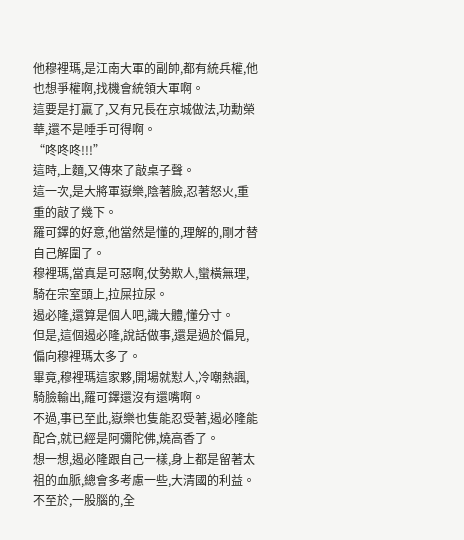他穆裡瑪,是江南大軍的副帥,都有統兵權,他也想爭權啊,找機會統領大軍啊。
這要是打贏了,又有兄長在京城做法,功勳榮華,還不是唾手可得啊。
“咚咚咚!!!”
這時,上麵,又傳來了敲桌子聲。
這一次,是大將軍嶽樂,陰著臉,忍著怒火,重重的敲了幾下。
羅可鐸的好意,他當然是懂的,理解的,剛才替自己解圍了。
穆裡瑪,當真是可惡啊,仗勢欺人,蠻橫無理,騎在宗室頭上,拉屎拉尿。
遏必隆,還算是個人吧,識大體,懂分寸。
但是,這個遏必隆,說話做事,還是過於偏見,偏向穆裡瑪太多了。
畢竟,穆裡瑪這家夥,開場就懟人,冷嘲熱諷,騎臉輸出,羅可鐸還沒有還嘴啊。
不過,事已至此,嶽樂也隻能忍受著,遏必隆能配合,就已經是阿彌陀佛,燒高香了。
想一想,遏必隆跟自己一樣,身上都是留著太祖的血脈,總會多考慮一些,大清國的利益。
不至於,一股腦的,全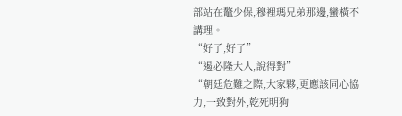部站在鼇少保,穆裡瑪兄弟那邊,蠻橫不講理。
“好了,好了”
“遏必隆大人,說得對”
“朝廷危難之際,大家夥,更應該同心協力,一致對外,乾死明狗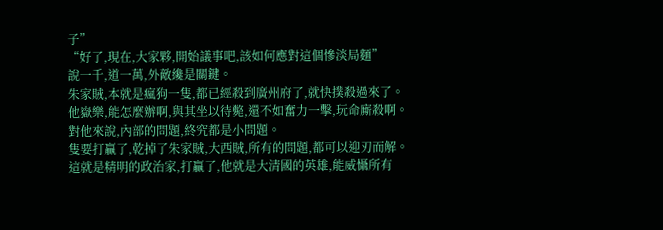子”
“好了,現在,大家夥,開始議事吧,該如何應對這個慘淡局麵”
說一千,道一萬,外敵纔是關鍵。
朱家賊,本就是瘋狗一隻,都已經殺到廣州府了,就快撲殺過來了。
他嶽樂,能怎麼辦啊,與其坐以待斃,還不如奮力一擊,玩命廝殺啊。
對他來說,內部的問題,終究都是小問題。
隻要打贏了,乾掉了朱家賊,大西賊,所有的問題,都可以迎刃而解。
這就是精明的政治家,打贏了,他就是大清國的英雄,能威懾所有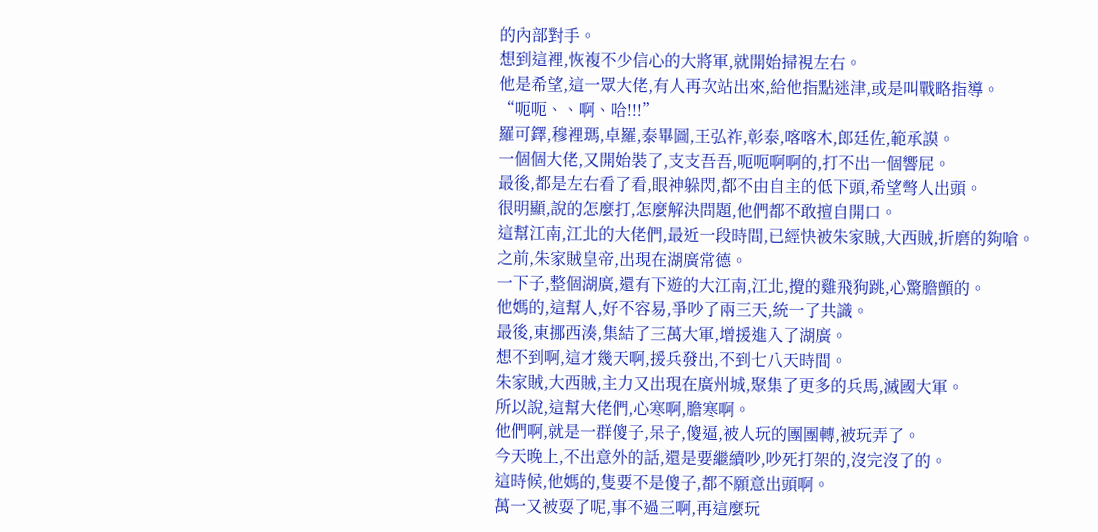的內部對手。
想到這裡,恢複不少信心的大將軍,就開始掃視左右。
他是希望,這一眾大佬,有人再次站出來,給他指點迷津,或是叫戰略指導。
“呃呃、、啊、哈!!!”
羅可鐸,穆裡瑪,卓羅,泰畢圖,王弘祚,彰泰,喀喀木,郎廷佐,範承謨。
一個個大佬,又開始裝了,支支吾吾,呃呃啊啊的,打不出一個響屁。
最後,都是左右看了看,眼神躲閃,都不由自主的低下頭,希望彆人出頭。
很明顯,說的怎麼打,怎麼解決問題,他們都不敢擅自開口。
這幫江南,江北的大佬們,最近一段時間,已經快被朱家賊,大西賊,折磨的夠嗆。
之前,朱家賊皇帝,出現在湖廣常德。
一下子,整個湖廣,還有下遊的大江南,江北,攪的雞飛狗跳,心驚膽顫的。
他媽的,這幫人,好不容易,爭吵了兩三天,統一了共識。
最後,東挪西湊,集結了三萬大軍,增援進入了湖廣。
想不到啊,這才幾天啊,援兵發出,不到七八天時間。
朱家賊,大西賊,主力又出現在廣州城,聚集了更多的兵馬,滅國大軍。
所以說,這幫大佬們,心寒啊,膽寒啊。
他們啊,就是一群傻子,呆子,傻逼,被人玩的團團轉,被玩弄了。
今天晚上,不出意外的話,還是要繼續吵,吵死打架的,沒完沒了的。
這時候,他媽的,隻要不是傻子,都不願意出頭啊。
萬一又被耍了呢,事不過三啊,再這麼玩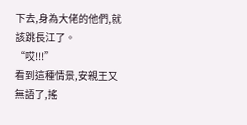下去,身為大佬的他們,就該跳長江了。
“哎!!!”
看到這種情景,安親王又無語了,搖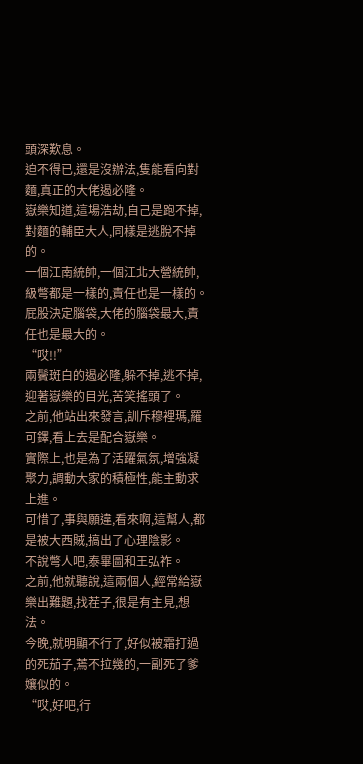頭深歎息。
迫不得已,還是沒辦法,隻能看向對麵,真正的大佬遏必隆。
嶽樂知道,這場浩劫,自己是跑不掉,對麵的輔臣大人,同樣是逃脫不掉的。
一個江南統帥,一個江北大營統帥,級彆都是一樣的,責任也是一樣的。
屁股決定腦袋,大佬的腦袋最大,責任也是最大的。
“哎!!”
兩鬢斑白的遏必隆,躲不掉,逃不掉,迎著嶽樂的目光,苦笑搖頭了。
之前,他站出來發言,訓斥穆裡瑪,羅可鐸,看上去是配合嶽樂。
實際上,也是為了活躍氣氛,增強凝聚力,調動大家的積極性,能主動求上進。
可惜了,事與願違,看來啊,這幫人,都是被大西賊,搞出了心理陰影。
不說彆人吧,泰畢圖和王弘祚。
之前,他就聽說,這兩個人,經常給嶽樂出難題,找茬子,很是有主見,想法。
今晚,就明顯不行了,好似被霜打過的死茄子,蔫不拉幾的,一副死了爹孃似的。
“哎,好吧,行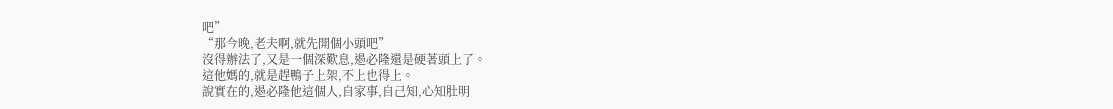吧”
“那今晚,老夫啊,就先開個小頭吧”
沒得辦法了,又是一個深歎息,遏必隆還是硬著頭上了。
這他媽的,就是趕鴨子上架,不上也得上。
說實在的,遏必隆他這個人,自家事,自己知,心知肚明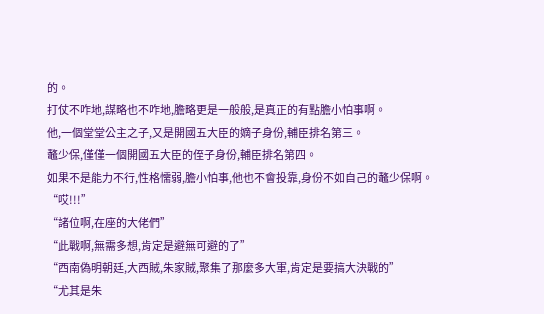的。
打仗不咋地,謀略也不咋地,膽略更是一般般,是真正的有點膽小怕事啊。
他,一個堂堂公主之子,又是開國五大臣的嫡子身份,輔臣排名第三。
鼇少保,僅僅一個開國五大臣的侄子身份,輔臣排名第四。
如果不是能力不行,性格懦弱,膽小怕事,他也不會投靠,身份不如自己的鼇少保啊。
“哎!!!”
“諸位啊,在座的大佬們”
“此戰啊,無需多想,肯定是避無可避的了”
“西南偽明朝廷,大西賊,朱家賊,聚集了那麼多大軍,肯定是要搞大決戰的”
“尤其是朱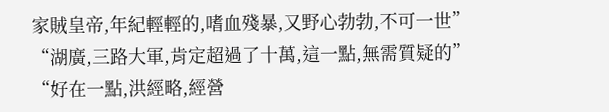家賊皇帝,年紀輕輕的,嗜血殘暴,又野心勃勃,不可一世”
“湖廣,三路大軍,肯定超過了十萬,這一點,無需質疑的”
“好在一點,洪經略,經營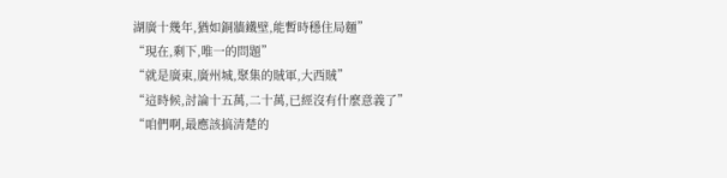湖廣十幾年,猶如銅牆鐵壁,能暫時穩住局麵”
“現在,剩下,唯一的問題”
“就是廣東,廣州城,聚集的賊軍,大西賊”
“這時候,討論十五萬,二十萬,已經沒有什麼意義了”
“咱們啊,最應該搞清楚的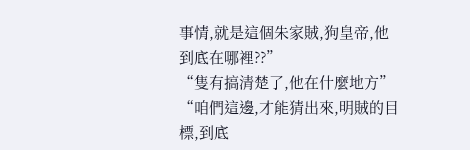事情,就是這個朱家賊,狗皇帝,他到底在哪裡??”
“隻有搞清楚了,他在什麼地方”
“咱們這邊,才能猜出來,明賊的目標,到底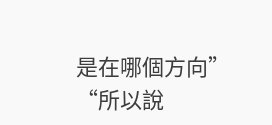是在哪個方向”
“所以說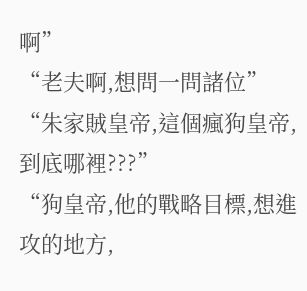啊”
“老夫啊,想問一問諸位”
“朱家賊皇帝,這個瘋狗皇帝,到底哪裡???”
“狗皇帝,他的戰略目標,想進攻的地方,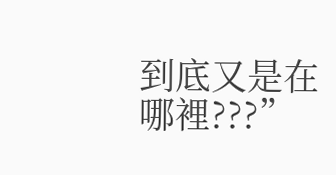到底又是在哪裡???”